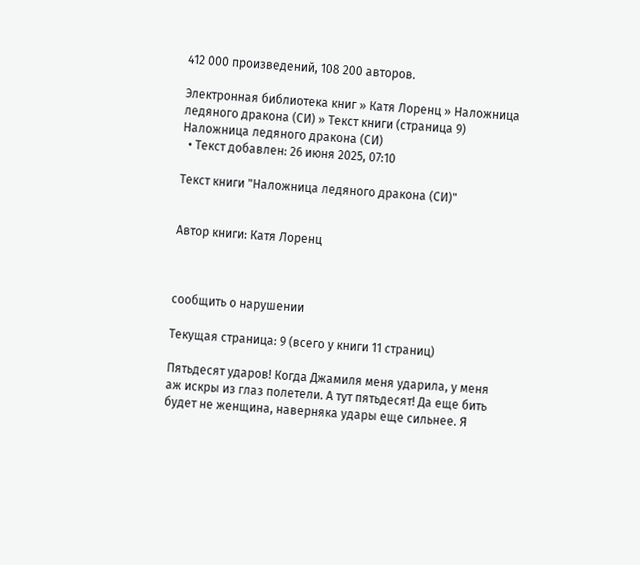412 000 произведений, 108 200 авторов.

Электронная библиотека книг » Катя Лоренц » Наложница ледяного дракона (СИ) » Текст книги (страница 9)
Наложница ледяного дракона (СИ)
  • Текст добавлен: 26 июня 2025, 07:10

Текст книги "Наложница ледяного дракона (СИ)"


Автор книги: Катя Лоренц



сообщить о нарушении

Текущая страница: 9 (всего у книги 11 страниц)

Пятьдесят ударов! Когда Джамиля меня ударила, у меня аж искры из глаз полетели. А тут пятьдесят! Да еще бить будет не женщина, наверняка удары еще сильнее. Я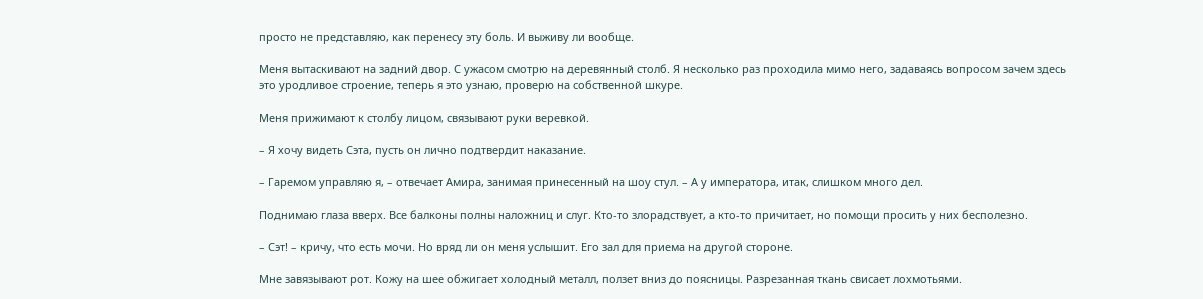просто не представляю, как перенесу эту боль. И выживу ли вообще.

Меня вытаскивают на задний двор. С ужасом смотрю на деревянный столб. Я несколько раз проходила мимо него, задаваясь вопросом зачем здесь это уродливое строение, теперь я это узнаю, проверю на собственной шкуре.

Меня прижимают к столбу лицом, связывают руки веревкой.

– Я хочу видеть Сэта, пусть он лично подтвердит наказание.

– Гаремом управляю я, – отвечает Амира, занимая принесенный на шоу стул. – А у императора, итак, слишком много дел.

Поднимаю глаза вверх. Все балконы полны наложниц и слуг. Кто-то злорадствует, а кто-то причитает, но помощи просить у них бесполезно.

– Сэт! – кричу, что есть мочи. Но вряд ли он меня услышит. Его зал для приема на другой стороне.

Мне завязывают рот. Кожу на шее обжигает холодный металл, ползет вниз до поясницы. Разрезанная ткань свисает лохмотьями.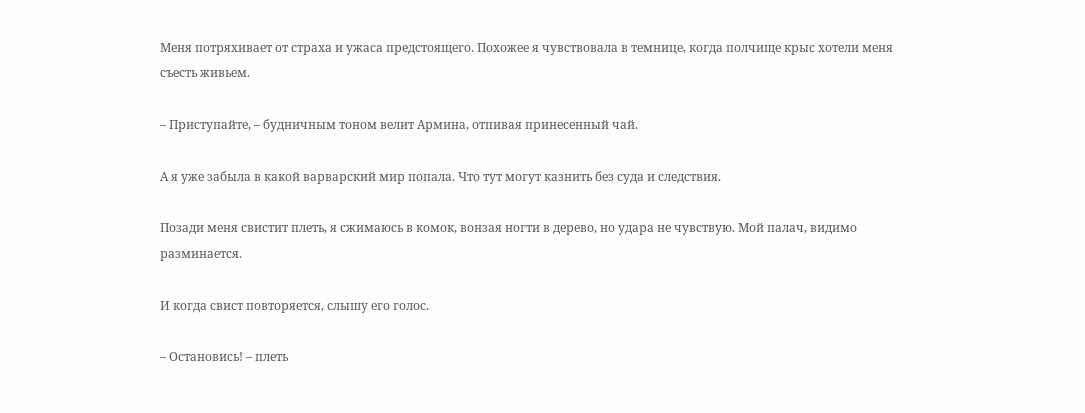Меня потряхивает от страха и ужаса предстоящего. Похожее я чувствовала в темнице, когда полчище крыс хотели меня съесть живьем.

– Приступайте, – будничным тоном велит Армина, отпивая принесенный чай.

А я уже забыла в какой варварский мир попала. Что тут могут казнить без суда и следствия.

Позади меня свистит плеть, я сжимаюсь в комок, вонзая ногти в дерево, но удара не чувствую. Мой палач, видимо разминается.

И когда свист повторяется, слышу его голос.

– Остановись! – плеть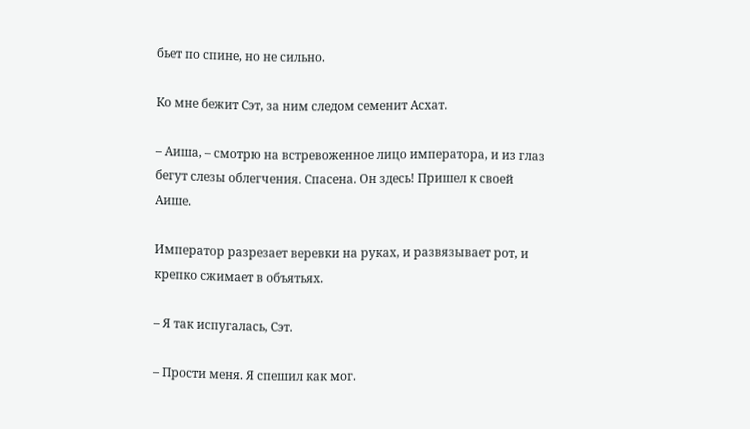бьет по спине, но не сильно.

Ко мне бежит Сэт, за ним следом семенит Асхат.

– Аиша, – смотрю на встревоженное лицо императора, и из глаз бегут слезы облегчения. Спасена. Он здесь! Пришел к своей Аише.

Император разрезает веревки на руках, и развязывает рот, и крепко сжимает в объятьях.

– Я так испугалась, Сэт.

– Прости меня. Я спешил как мог.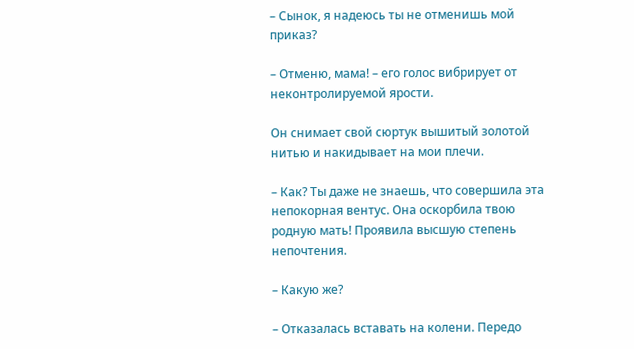– Сынок, я надеюсь ты не отменишь мой приказ?

– Отменю, мама! – его голос вибрирует от неконтролируемой ярости.

Он снимает свой сюртук вышитый золотой нитью и накидывает на мои плечи.

– Как? Ты даже не знаешь, что совершила эта непокорная вентус. Она оскорбила твою родную мать! Проявила высшую степень непочтения.

– Какую же?

– Отказалась вставать на колени. Передо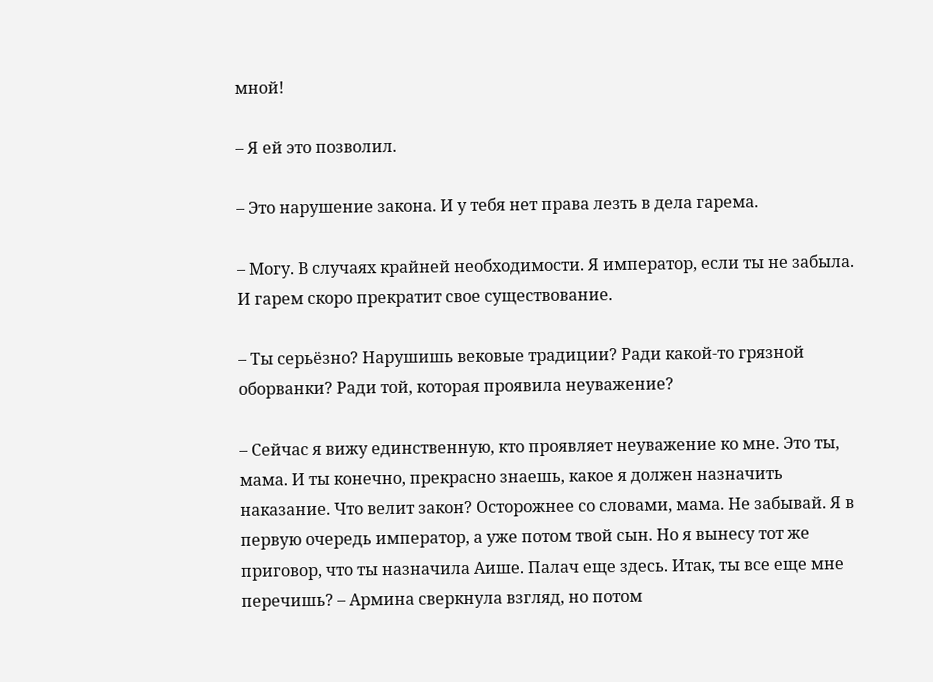мной!

– Я ей это позволил.

– Это нарушение закона. И у тебя нет права лезть в дела гарема.

– Могу. В случаях крайней необходимости. Я император, если ты не забыла. И гарем скоро прекратит свое существование.

– Ты серьёзно? Нарушишь вековые традиции? Ради какой-то грязной оборванки? Ради той, которая проявила неуважение?

– Сейчас я вижу единственную, кто проявляет неуважение ко мне. Это ты, мама. И ты конечно, прекрасно знаешь, какое я должен назначить наказание. Что велит закон? Осторожнее со словами, мама. Не забывай. Я в первую очередь император, а уже потом твой сын. Но я вынесу тот же приговор, что ты назначила Аише. Палач еще здесь. Итак, ты все еще мне перечишь? – Армина сверкнула взгляд, но потом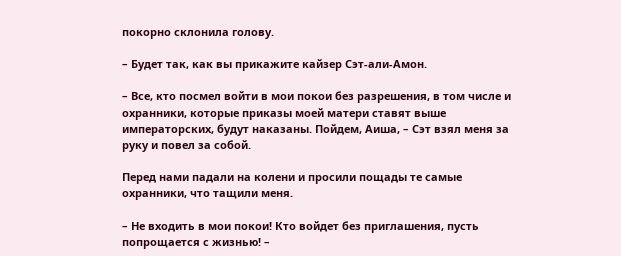покорно склонила голову.

– Будет так, как вы прикажите кайзер Сэт-али-Амон.

– Все, кто посмел войти в мои покои без разрешения, в том числе и охранники, которые приказы моей матери ставят выше императорских, будут наказаны. Пойдем, Аиша, – Сэт взял меня за руку и повел за собой.

Перед нами падали на колени и просили пощады те самые охранники, что тащили меня.

– Не входить в мои покои! Кто войдет без приглашения, пусть попрощается с жизнью! –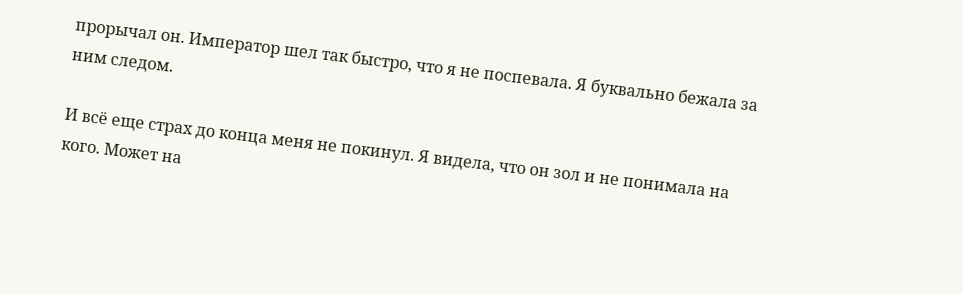прорычал он. Император шел так быстро, что я не поспевала. Я буквально бежала за ним следом.

И всё еще страх до конца меня не покинул. Я видела, что он зол и не понимала на кого. Может на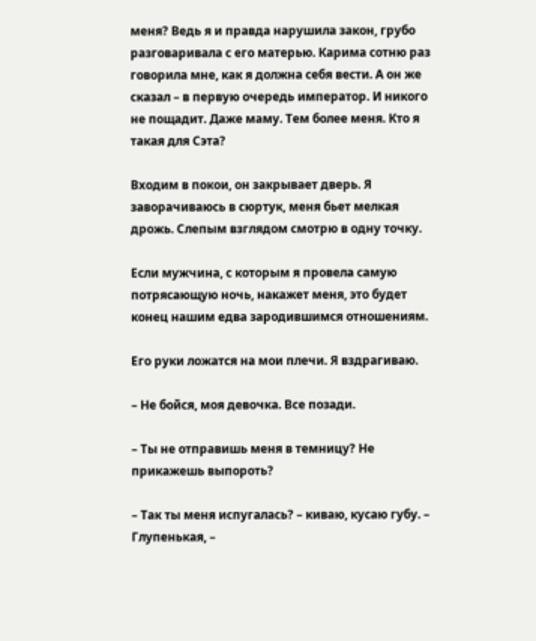меня? Ведь я и правда нарушила закон, грубо разговаривала с его матерью. Карима сотню раз говорила мне, как я должна себя вести. А он же сказал – в первую очередь император. И никого не пощадит. Даже маму. Тем более меня. Кто я такая для Сэта?

Входим в покои, он закрывает дверь. Я заворачиваюсь в сюртук, меня бьет мелкая дрожь. Слепым взглядом смотрю в одну точку.

Если мужчина, с которым я провела самую потрясающую ночь, накажет меня, это будет конец нашим едва зародившимся отношениям.

Его руки ложатся на мои плечи. Я вздрагиваю.

– Не бойся, моя девочка. Все позади.

– Ты не отправишь меня в темницу? Не прикажешь выпороть?

– Так ты меня испугалась? – киваю, кусаю губу. – Глупенькая, –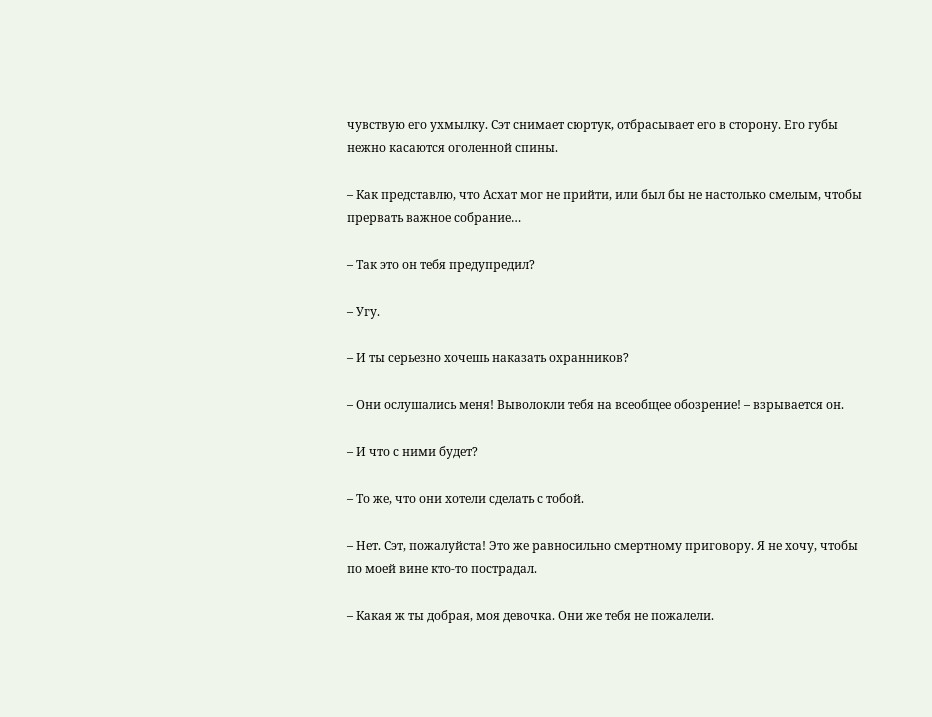чувствую его ухмылку. Сэт снимает сюртук, отбрасывает его в сторону. Его губы нежно касаются оголенной спины.

– Как представлю, что Асхат мог не прийти, или был бы не настолько смелым, чтобы прервать важное собрание…

– Так это он тебя предупредил?

– Угу.

– И ты серьезно хочешь наказать охранников?

– Они ослушались меня! Выволокли тебя на всеобщее обозрение! – взрывается он.

– И что с ними будет?

– То же, что они хотели сделать с тобой.

– Нет. Сэт, пожалуйста! Это же равносильно смертному приговору. Я не хочу, чтобы по моей вине кто-то пострадал.

– Какая ж ты добрая, моя девочка. Они же тебя не пожалели.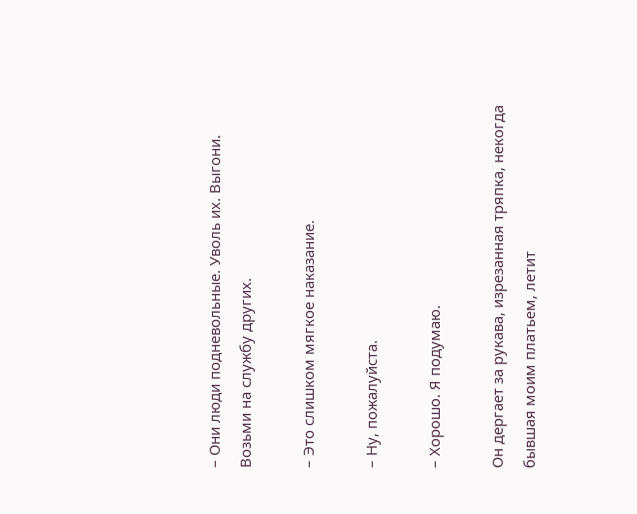– Они люди подневольные. Уволь их. Выгони. Возьми на службу других.

– Это слишком мягкое наказание.

– Ну, пожалуйста.

– Хорошо. Я подумаю.

Он дергает за рукава, изрезанная тряпка, некогда бывшая моим платьем, летит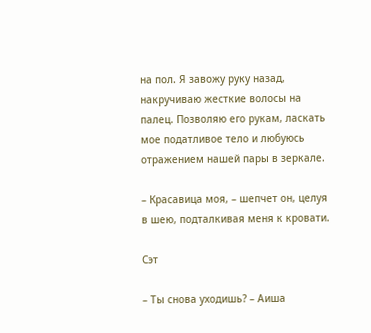на пол. Я завожу руку назад, накручиваю жесткие волосы на палец. Позволяю его рукам, ласкать мое податливое тело и любуюсь отражением нашей пары в зеркале.

– Красавица моя, – шепчет он, целуя в шею, подталкивая меня к кровати.

Сэт

– Ты снова уходишь? – Аиша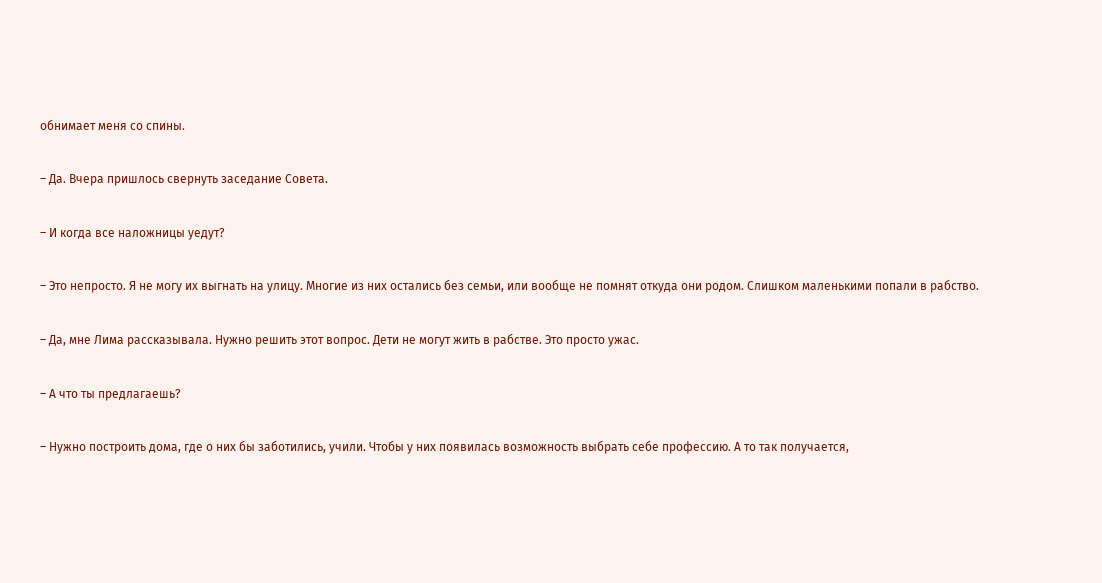обнимает меня со спины.

– Да. Вчера пришлось свернуть заседание Совета.

– И когда все наложницы уедут?

– Это непросто. Я не могу их выгнать на улицу. Многие из них остались без семьи, или вообще не помнят откуда они родом. Слишком маленькими попали в рабство.

– Да, мне Лима рассказывала. Нужно решить этот вопрос. Дети не могут жить в рабстве. Это просто ужас.

– А что ты предлагаешь?

– Нужно построить дома, где о них бы заботились, учили. Чтобы у них появилась возможность выбрать себе профессию. А то так получается,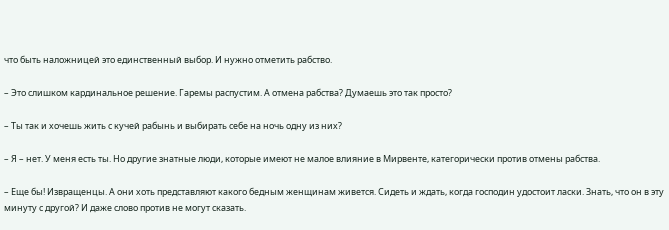что быть наложницей это единственный выбор. И нужно отметить рабство.

– Это слишком кардинальное решение. Гаремы распустим. А отмена рабства? Думаешь это так просто?

– Ты так и хочешь жить с кучей рабынь и выбирать себе на ночь одну из них?

– Я – нет. У меня есть ты. Но другие знатные люди, которые имеют не малое влияние в Мирвенте, категорически против отмены рабства.

– Еще бы! Извращенцы. А они хоть представляют какого бедным женщинам живется. Сидеть и ждать, когда господин удостоит ласки. Знать, что он в эту минуту с другой? И даже слово против не могут сказать.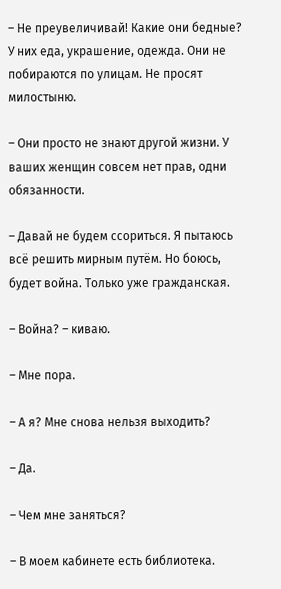– Не преувеличивай! Какие они бедные? У них еда, украшение, одежда. Они не побираются по улицам. Не просят милостыню.

– Они просто не знают другой жизни. У ваших женщин совсем нет прав, одни обязанности.

– Давай не будем ссориться. Я пытаюсь всё решить мирным путём. Но боюсь, будет война. Только уже гражданская.

– Война? – киваю.

– Мне пора.

– А я? Мне снова нельзя выходить?

– Да.

– Чем мне заняться?

– В моем кабинете есть библиотека.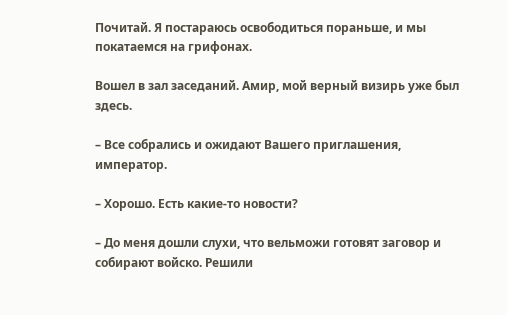Почитай. Я постараюсь освободиться пораньше, и мы покатаемся на грифонах.

Вошел в зал заседаний. Амир, мой верный визирь уже был здесь.

– Все собрались и ожидают Вашего приглашения, император.

– Хорошо. Есть какие-то новости?

– До меня дошли слухи, что вельможи готовят заговор и собирают войско. Решили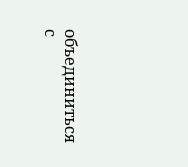объединиться с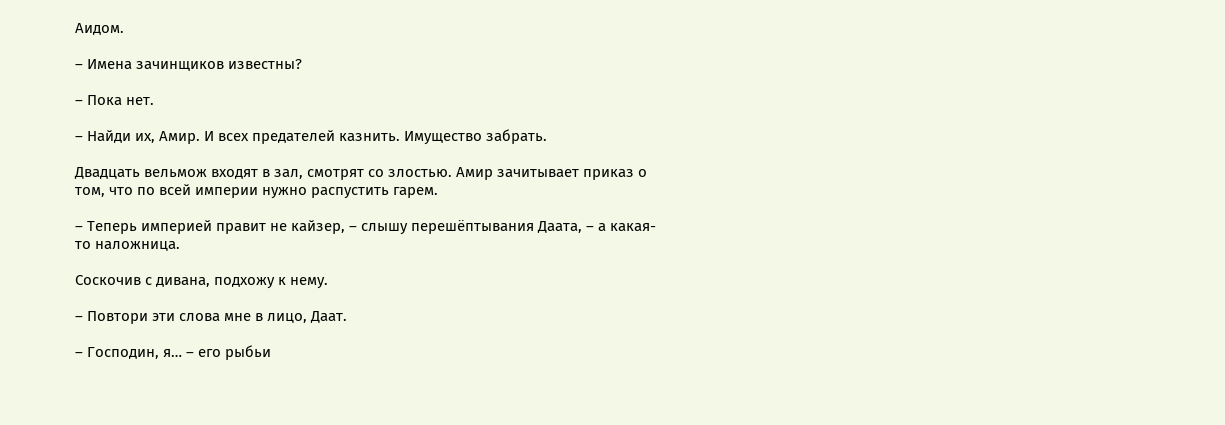Аидом.

– Имена зачинщиков известны?

– Пока нет.

– Найди их, Амир. И всех предателей казнить. Имущество забрать.

Двадцать вельмож входят в зал, смотрят со злостью. Амир зачитывает приказ о том, что по всей империи нужно распустить гарем.

– Теперь империей правит не кайзер, – слышу перешёптывания Даата, – а какая-то наложница.

Соскочив с дивана, подхожу к нему.

– Повтори эти слова мне в лицо, Даат.

– Господин, я… – его рыбьи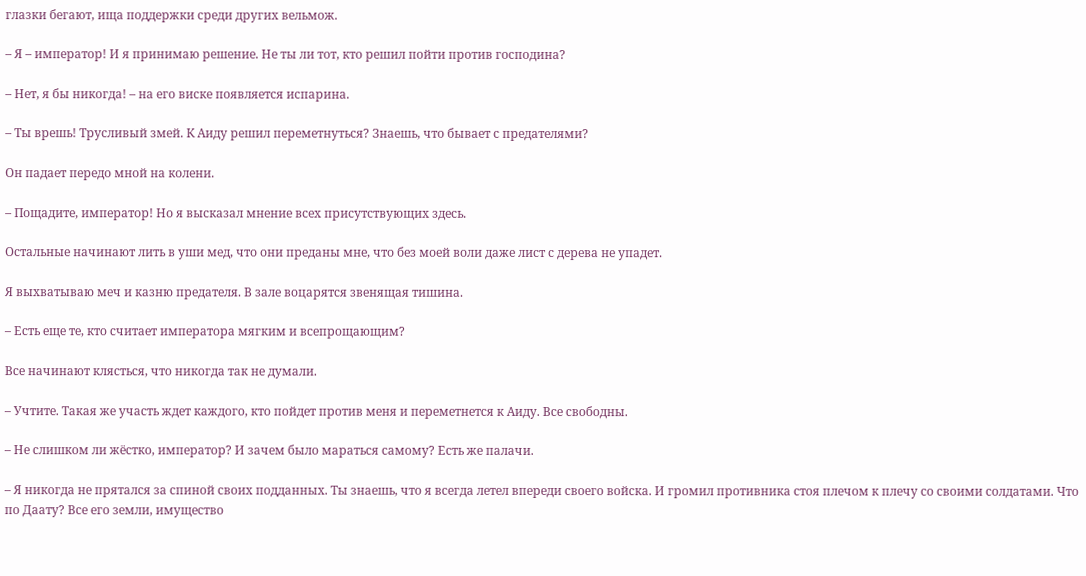глазки бегают, ища поддержки среди других вельмож.

– Я – император! И я принимаю решение. Не ты ли тот, кто решил пойти против господина?

– Нет, я бы никогда! – на его виске появляется испарина.

– Ты врешь! Трусливый змей. К Аиду решил переметнуться? Знаешь, что бывает с предателями?

Он падает передо мной на колени.

– Пощадите, император! Но я высказал мнение всех присутствующих здесь.

Остальные начинают лить в уши мед, что они преданы мне, что без моей воли даже лист с дерева не упадет.

Я выхватываю меч и казню предателя. В зале воцарятся звенящая тишина.

– Есть еще те, кто считает императора мягким и всепрощающим?

Все начинают клясться, что никогда так не думали.

– Учтите. Такая же участь ждет каждого, кто пойдет против меня и переметнется к Аиду. Все свободны.

– Не слишком ли жёстко, император? И зачем было мараться самому? Есть же палачи.

– Я никогда не прятался за спиной своих подданных. Ты знаешь, что я всегда летел впереди своего войска. И громил противника стоя плечом к плечу со своими солдатами. Что по Даату? Все его земли, имущество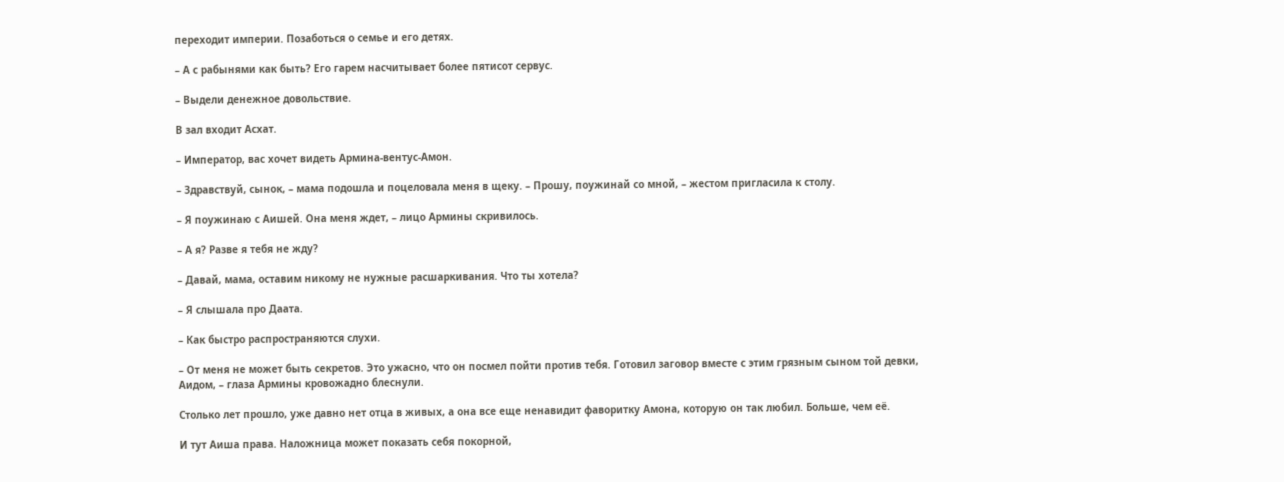переходит империи. Позаботься о семье и его детях.

– А с рабынями как быть? Его гарем насчитывает более пятисот сервус.

– Выдели денежное довольствие.

В зал входит Асхат.

– Император, вас хочет видеть Армина-вентус-Амон.

– Здравствуй, сынок, – мама подошла и поцеловала меня в щеку. – Прошу, поужинай со мной, – жестом пригласила к столу.

– Я поужинаю с Аишей. Она меня ждет, – лицо Армины скривилось.

– А я? Разве я тебя не жду?

– Давай, мама, оставим никому не нужные расшаркивания. Что ты хотела?

– Я слышала про Даата.

– Как быстро распространяются слухи.

– От меня не может быть секретов. Это ужасно, что он посмел пойти против тебя. Готовил заговор вместе с этим грязным сыном той девки, Аидом, – глаза Армины кровожадно блеснули.

Столько лет прошло, уже давно нет отца в живых, а она все еще ненавидит фаворитку Амона, которую он так любил. Больше, чем её.

И тут Аиша права. Наложница может показать себя покорной,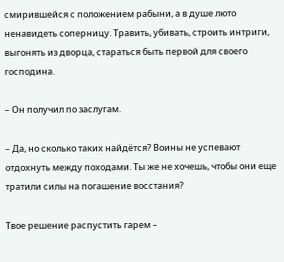смирившейся с положением рабыни, а в душе люто ненавидеть соперницу. Травить, убивать, строить интриги, выгонять из дворца, стараться быть первой для своего господина.

– Он получил по заслугам.

– Да, но сколько таких найдётся? Воины не успевают отдохнуть между походами. Ты же не хочешь, чтобы они еще тратили силы на погашение восстания?

Твое решение распустить гарем –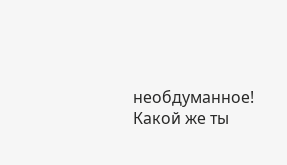необдуманное! Какой же ты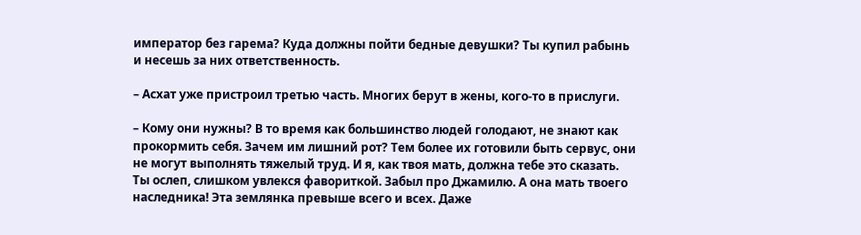император без гарема? Куда должны пойти бедные девушки? Ты купил рабынь и несешь за них ответственность.

– Асхат уже пристроил третью часть. Многих берут в жены, кого-то в прислуги.

– Кому они нужны? В то время как большинство людей голодают, не знают как прокормить себя. Зачем им лишний рот? Тем более их готовили быть сервус, они не могут выполнять тяжелый труд. И я, как твоя мать, должна тебе это сказать. Ты ослеп, слишком увлекся фавориткой. Забыл про Джамилю. А она мать твоего наследника! Эта землянка превыше всего и всех. Даже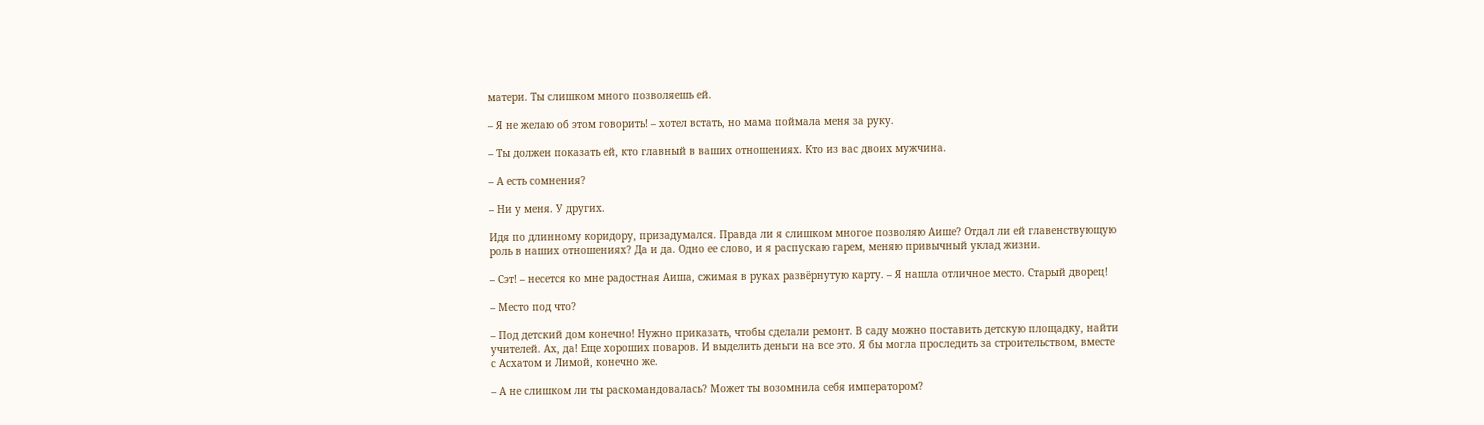матери. Ты слишком много позволяешь ей.

– Я не желаю об этом говорить! – хотел встать, но мама поймала меня за руку.

– Ты должен показать ей, кто главный в ваших отношениях. Кто из вас двоих мужчина.

– А есть сомнения?

– Ни у меня. У других.

Идя по длинному коридору, призадумался. Правда ли я слишком многое позволяю Аише? Отдал ли ей главенствующую роль в наших отношениях? Да и да. Одно ее слово, и я распускаю гарем, меняю привычный уклад жизни.

– Сэт! – несется ко мне радостная Аиша, сжимая в руках развёрнутую карту. – Я нашла отличное место. Старый дворец!

– Место под что?

– Под детский дом конечно! Нужно приказать, чтобы сделали ремонт. В саду можно поставить детскую площадку, найти учителей. Ах, да! Еще хороших поваров. И выделить деньги на все это. Я бы могла проследить за строительством, вместе с Асхатом и Лимой, конечно же.

– А не слишком ли ты раскомандовалась? Может ты возомнила себя императором?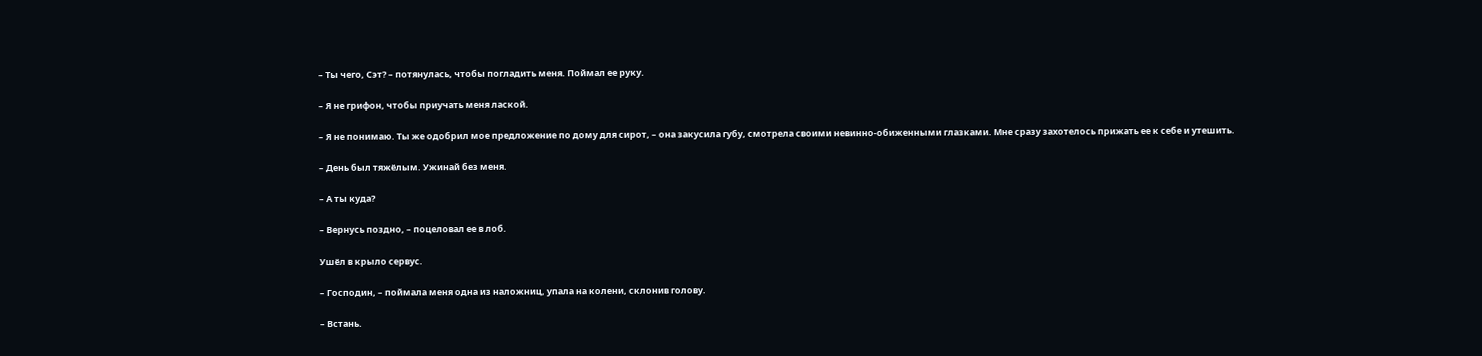– Ты чего, Сэт? – потянулась, чтобы погладить меня. Поймал ее руку.

– Я не грифон, чтобы приучать меня лаской.

– Я не понимаю. Ты же одобрил мое предложение по дому для сирот, – она закусила губу, смотрела своими невинно-обиженными глазками. Мне сразу захотелось прижать ее к себе и утешить.

– День был тяжёлым. Ужинай без меня.

– А ты куда?

– Вернусь поздно, – поцеловал ее в лоб.

Ушёл в крыло сервус.

– Господин, – поймала меня одна из наложниц, упала на колени, склонив голову.

– Встань.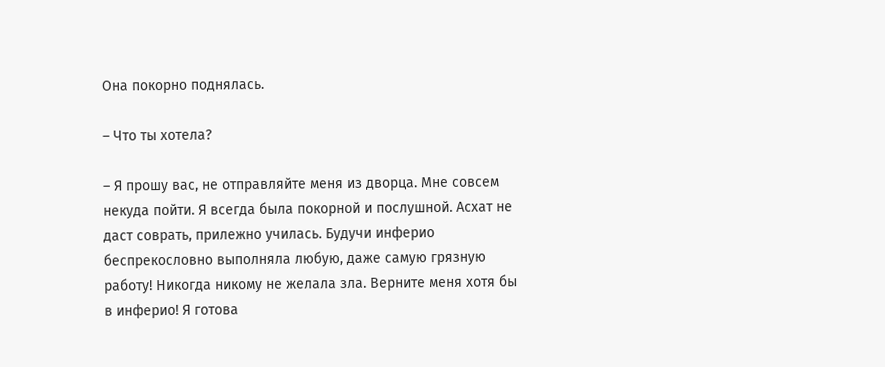Она покорно поднялась.

– Что ты хотела?

– Я прошу вас, не отправляйте меня из дворца. Мне совсем некуда пойти. Я всегда была покорной и послушной. Асхат не даст соврать, прилежно училась. Будучи инферио беспрекословно выполняла любую, даже самую грязную работу! Никогда никому не желала зла. Верните меня хотя бы в инферио! Я готова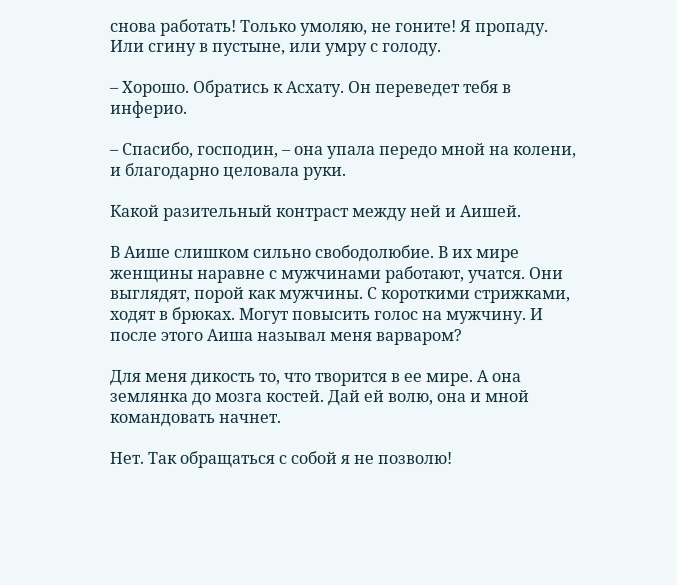снова работать! Только умоляю, не гоните! Я пропаду. Или сгину в пустыне, или умру с голоду.

– Хорошо. Обратись к Асхату. Он переведет тебя в инферио.

– Спасибо, господин, – она упала передо мной на колени, и благодарно целовала руки.

Какой разительный контраст между ней и Аишей.

В Аише слишком сильно свободолюбие. В их мире женщины наравне с мужчинами работают, учатся. Они выглядят, порой как мужчины. С короткими стрижками, ходят в брюках. Могут повысить голос на мужчину. И после этого Аиша называл меня варваром?

Для меня дикость то, что творится в ее мире. А она землянка до мозга костей. Дай ей волю, она и мной командовать начнет.

Нет. Так обращаться с собой я не позволю!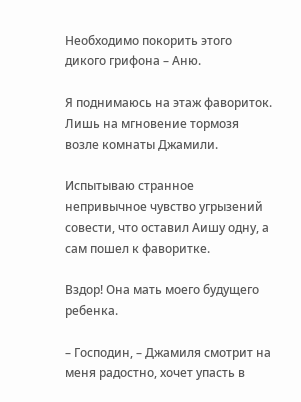Необходимо покорить этого дикого грифона – Аню.

Я поднимаюсь на этаж фавориток. Лишь на мгновение тормозя возле комнаты Джамили.

Испытываю странное непривычное чувство угрызений совести, что оставил Аишу одну, а сам пошел к фаворитке.

Вздор! Она мать моего будущего ребенка.

– Господин, – Джамиля смотрит на меня радостно, хочет упасть в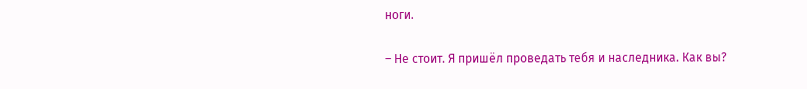ноги.

– Не стоит. Я пришёл проведать тебя и наследника. Как вы?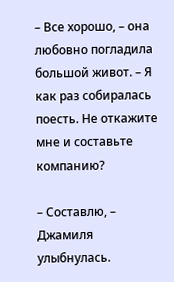– Все хорошо, – она любовно погладила большой живот. – Я как раз собиралась поесть. Не откажите мне и составьте компанию?

– Составлю, – Джамиля улыбнулась.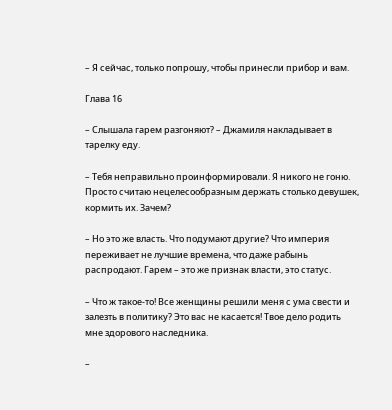– Я сейчас, только попрошу, чтобы принесли прибор и вам.

Глава 16

– Слышала гарем разгоняют? – Джамиля накладывает в тарелку еду.

– Тебя неправильно проинформировали. Я никого не гоню. Просто считаю нецелесообразным держать столько девушек, кормить их. Зачем?

– Но это же власть. Что подумают другие? Что империя переживает не лучшие времена, что даже рабынь распродают. Гарем – это же признак власти, это статус.

– Что ж такое-то! Все женщины решили меня с ума свести и залезть в политику? Это вас не касается! Твое дело родить мне здорового наследника.

–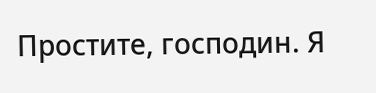Простите, господин. Я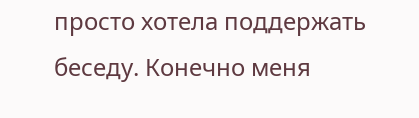просто хотела поддержать беседу. Конечно меня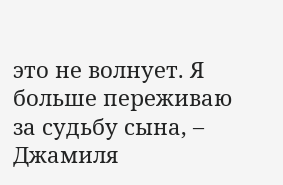это не волнует. Я больше переживаю за судьбу сына, – Джамиля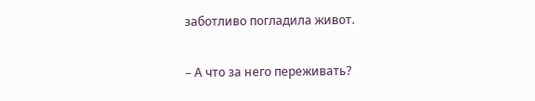заботливо погладила живот.

– А что за него переживать?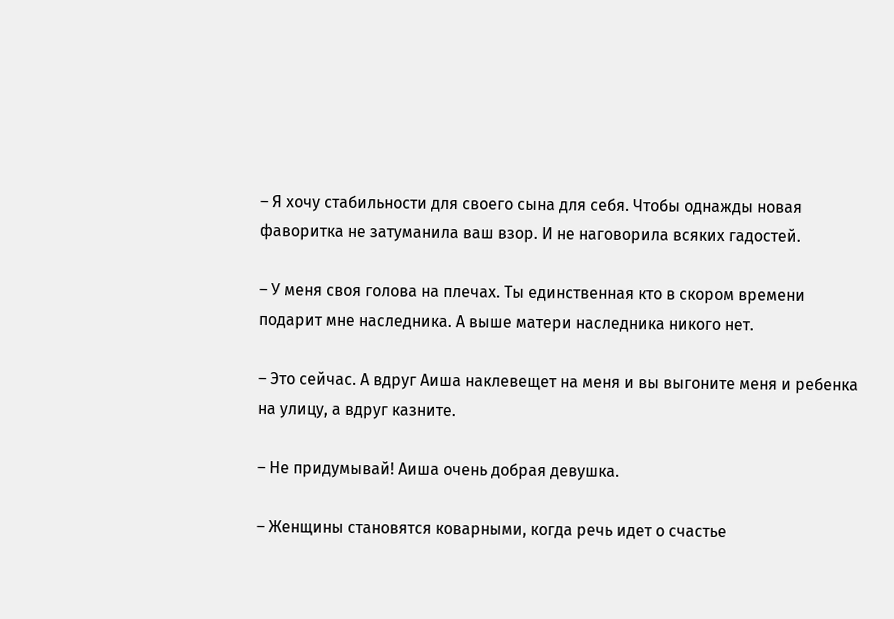– Я хочу стабильности для своего сына для себя. Чтобы однажды новая фаворитка не затуманила ваш взор. И не наговорила всяких гадостей.

– У меня своя голова на плечах. Ты единственная кто в скором времени подарит мне наследника. А выше матери наследника никого нет.

– Это сейчас. А вдруг Аиша наклевещет на меня и вы выгоните меня и ребенка на улицу, а вдруг казните.

– Не придумывай! Аиша очень добрая девушка.

– Женщины становятся коварными, когда речь идет о счастье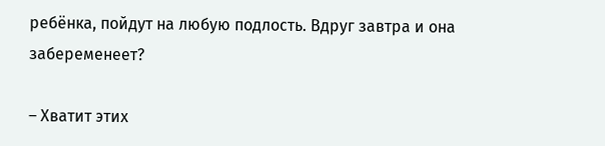ребёнка, пойдут на любую подлость. Вдруг завтра и она забеременеет?

– Хватит этих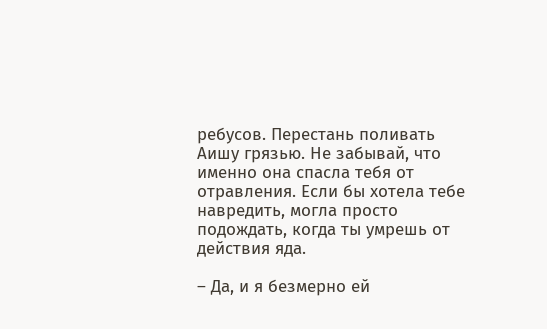ребусов. Перестань поливать Аишу грязью. Не забывай, что именно она спасла тебя от отравления. Если бы хотела тебе навредить, могла просто подождать, когда ты умрешь от действия яда.

– Да, и я безмерно ей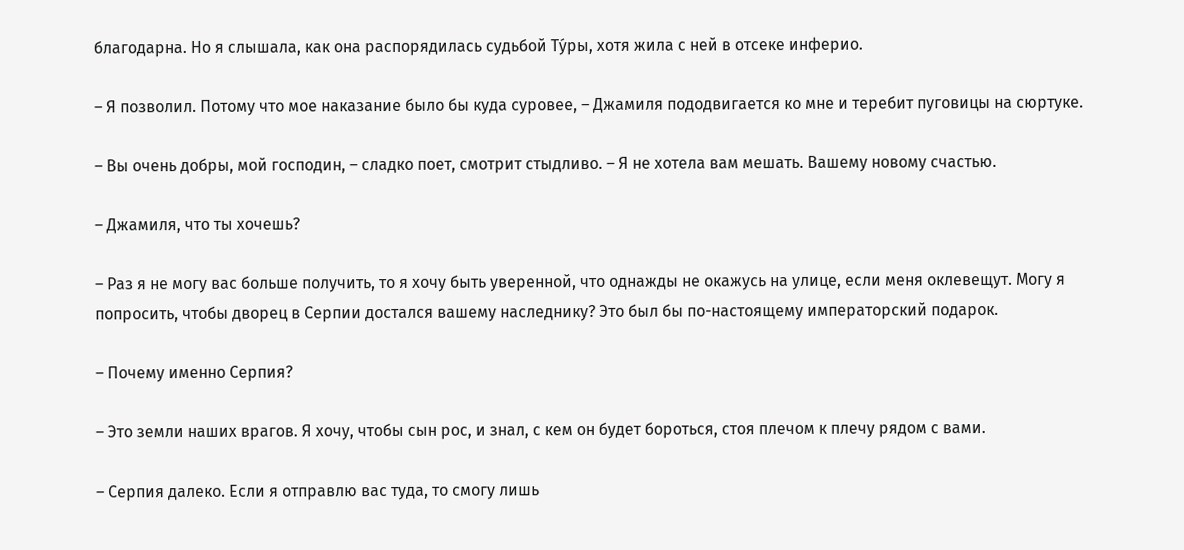благодарна. Но я слышала, как она распорядилась судьбой Ту́ры, хотя жила с ней в отсеке инферио.

– Я позволил. Потому что мое наказание было бы куда суровее, – Джамиля пододвигается ко мне и теребит пуговицы на сюртуке.

– Вы очень добры, мой господин, – сладко поет, смотрит стыдливо. – Я не хотела вам мешать. Вашему новому счастью.

– Джамиля, что ты хочешь?

– Раз я не могу вас больше получить, то я хочу быть уверенной, что однажды не окажусь на улице, если меня оклевещут. Могу я попросить, чтобы дворец в Серпии достался вашему наследнику? Это был бы по-настоящему императорский подарок.

– Почему именно Серпия?

– Это земли наших врагов. Я хочу, чтобы сын рос, и знал, с кем он будет бороться, стоя плечом к плечу рядом с вами.

– Серпия далеко. Если я отправлю вас туда, то смогу лишь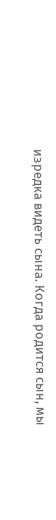изредка видеть сына. Когда родится сын, мы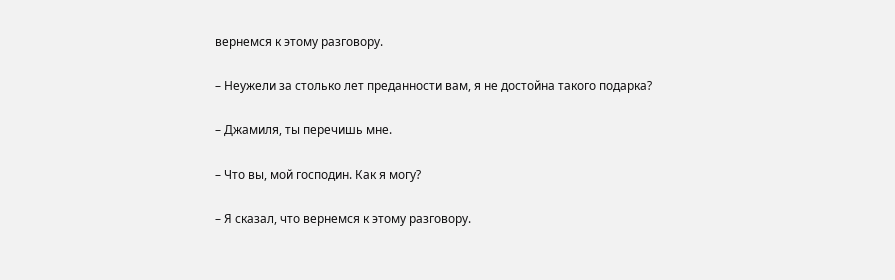вернемся к этому разговору.

– Неужели за столько лет преданности вам, я не достойна такого подарка?

– Джамиля, ты перечишь мне.

– Что вы, мой господин. Как я могу?

– Я сказал, что вернемся к этому разговору.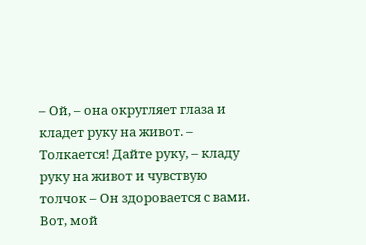– Ой, – она округляет глаза и кладет руку на живот. – Толкается! Дайте руку, – кладу руку на живот и чувствую толчок – Он здоровается с вами. Вот, мой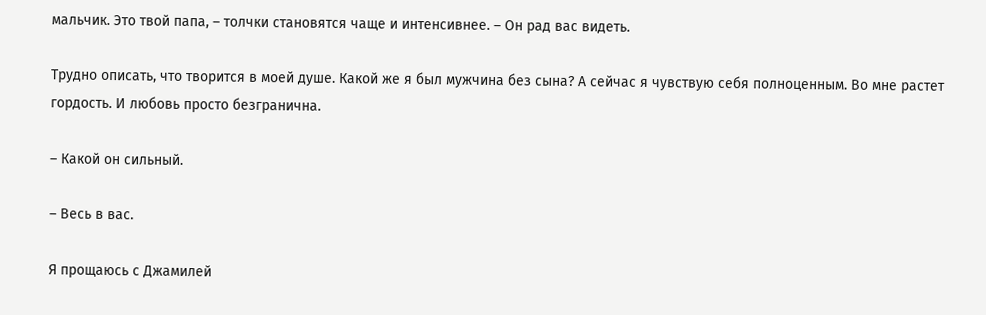мальчик. Это твой папа, – толчки становятся чаще и интенсивнее. – Он рад вас видеть.

Трудно описать, что творится в моей душе. Какой же я был мужчина без сына? А сейчас я чувствую себя полноценным. Во мне растет гордость. И любовь просто безгранична.

– Какой он сильный.

– Весь в вас.

Я прощаюсь с Джамилей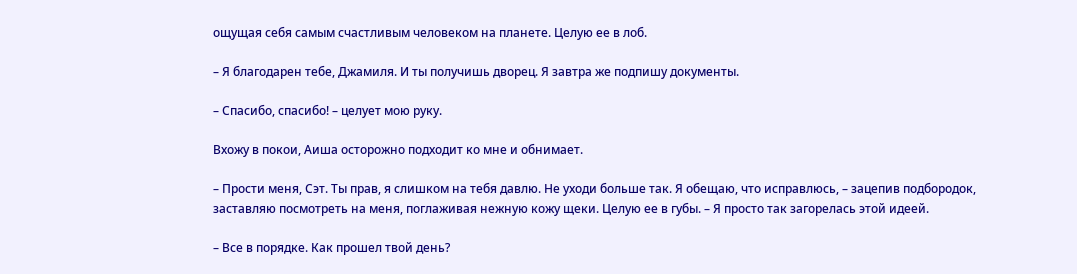ощущая себя самым счастливым человеком на планете. Целую ее в лоб.

– Я благодарен тебе, Джамиля. И ты получишь дворец. Я завтра же подпишу документы.

– Спасибо, спасибо! – целует мою руку.

Вхожу в покои, Аиша осторожно подходит ко мне и обнимает.

– Прости меня, Сэт. Ты прав, я слишком на тебя давлю. Не уходи больше так. Я обещаю, что исправлюсь, – зацепив подбородок, заставляю посмотреть на меня, поглаживая нежную кожу щеки. Целую ее в губы. – Я просто так загорелась этой идеей.

– Все в порядке. Как прошел твой день?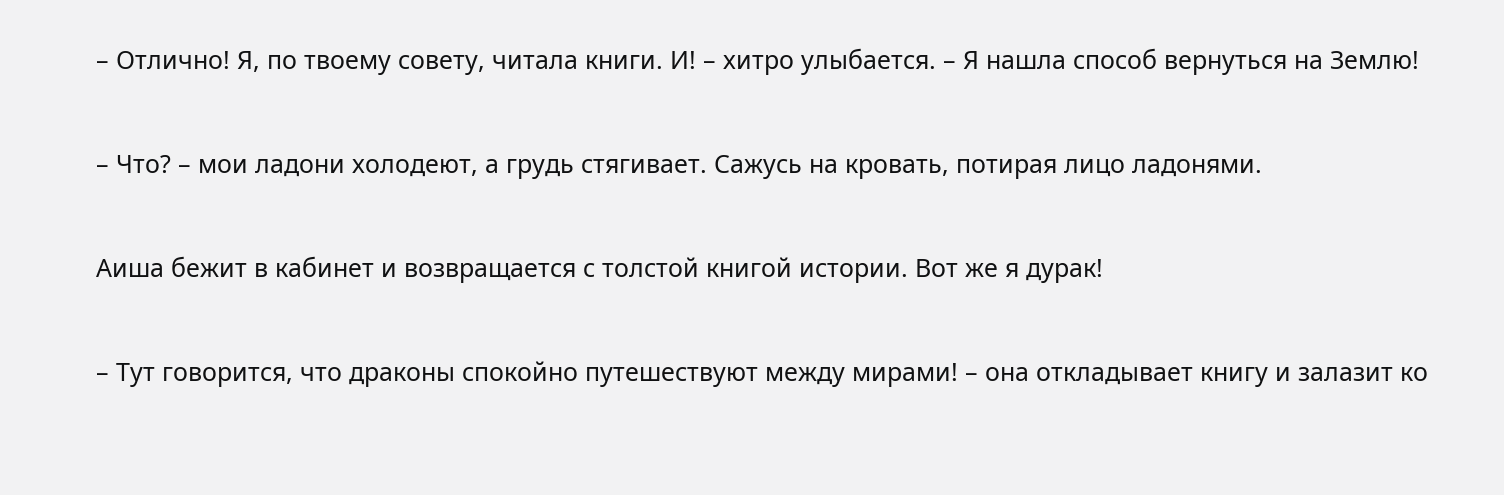– Отлично! Я, по твоему совету, читала книги. И! – хитро улыбается. – Я нашла способ вернуться на Землю!

– Что? – мои ладони холодеют, а грудь стягивает. Сажусь на кровать, потирая лицо ладонями.

Аиша бежит в кабинет и возвращается с толстой книгой истории. Вот же я дурак!

– Тут говорится, что драконы спокойно путешествуют между мирами! – она откладывает книгу и залазит ко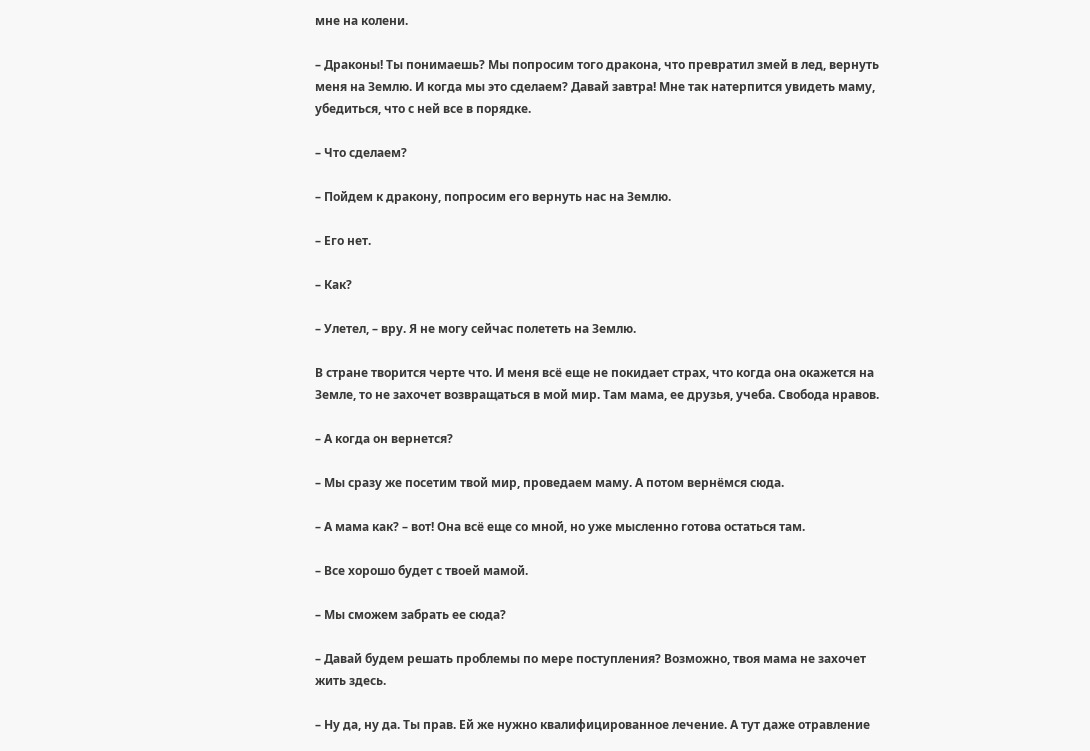мне на колени.

– Драконы! Ты понимаешь? Мы попросим того дракона, что превратил змей в лед, вернуть меня на Землю. И когда мы это сделаем? Давай завтра! Мне так натерпится увидеть маму, убедиться, что с ней все в порядке.

– Что сделаем?

– Пойдем к дракону, попросим его вернуть нас на Землю.

– Его нет.

– Как?

– Улетел, – вру. Я не могу сейчас полететь на Землю.

В стране творится черте что. И меня всё еще не покидает страх, что когда она окажется на Земле, то не захочет возвращаться в мой мир. Там мама, ее друзья, учеба. Свобода нравов.

– А когда он вернется?

– Мы сразу же посетим твой мир, проведаем маму. А потом вернёмся сюда.

– А мама как? – вот! Она всё еще со мной, но уже мысленно готова остаться там.

– Все хорошо будет с твоей мамой.

– Мы сможем забрать ее сюда?

– Давай будем решать проблемы по мере поступления? Возможно, твоя мама не захочет жить здесь.

– Ну да, ну да. Ты прав. Ей же нужно квалифицированное лечение. А тут даже отравление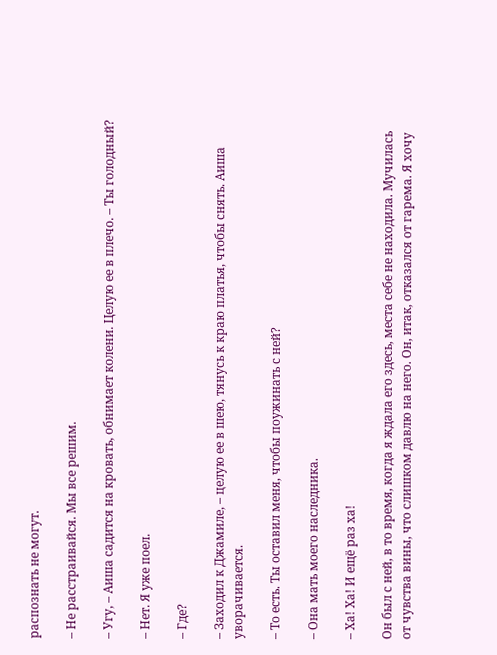распознать не могут.

– Не расстраивайся. Мы все решим.

– Угу, – Аиша садится на кровать, обнимает колени. Целую ее в плечо. – Ты голодный?

– Нет. Я уже поел.

– Где?

– Заходил к Джамиле, – целую ее в шею, тянусь к краю платья, чтобы снять. Аиша уворачивается.

– То есть. Ты оставил меня, чтобы поужинать с ней?

– Она мать моего наследника.

– Ха! Ха! И ещё раз ха!

Он был с ней, в то время, когда я ждала его здесь, места себе не находила. Мучилась от чувства вины, что слишком давлю на него. Он, итак, отказался от гарема. Я хочу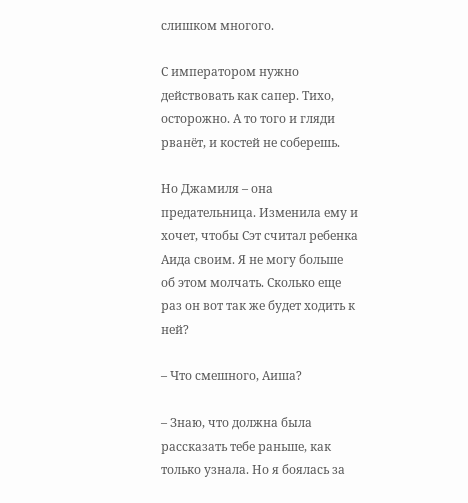слишком многого.

С императором нужно действовать как сапер. Тихо, осторожно. А то того и гляди рванёт, и костей не соберешь.

Но Джамиля – она предательница. Изменила ему и хочет, чтобы Сэт считал ребенка Аида своим. Я не могу больше об этом молчать. Сколько еще раз он вот так же будет ходить к ней?

– Что смешного, Аиша?

– Знаю, что должна была рассказать тебе раньше, как только узнала. Но я боялась за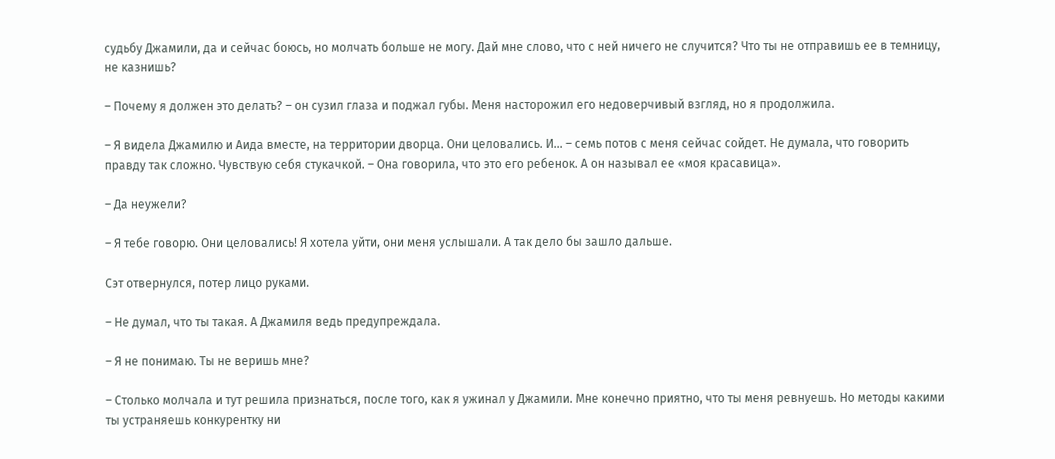судьбу Джамили, да и сейчас боюсь, но молчать больше не могу. Дай мне слово, что с ней ничего не случится? Что ты не отправишь ее в темницу, не казнишь?

– Почему я должен это делать? – он сузил глаза и поджал губы. Меня насторожил его недоверчивый взгляд, но я продолжила.

– Я видела Джамилю и Аида вместе, на территории дворца. Они целовались. И… – семь потов с меня сейчас сойдет. Не думала, что говорить правду так сложно. Чувствую себя стукачкой. – Она говорила, что это его ребенок. А он называл ее «моя красавица».

– Да неужели?

– Я тебе говорю. Они целовались! Я хотела уйти, они меня услышали. А так дело бы зашло дальше.

Сэт отвернулся, потер лицо руками.

– Не думал, что ты такая. А Джамиля ведь предупреждала.

– Я не понимаю. Ты не веришь мне?

– Столько молчала и тут решила признаться, после того, как я ужинал у Джамили. Мне конечно приятно, что ты меня ревнуешь. Но методы какими ты устраняешь конкурентку ни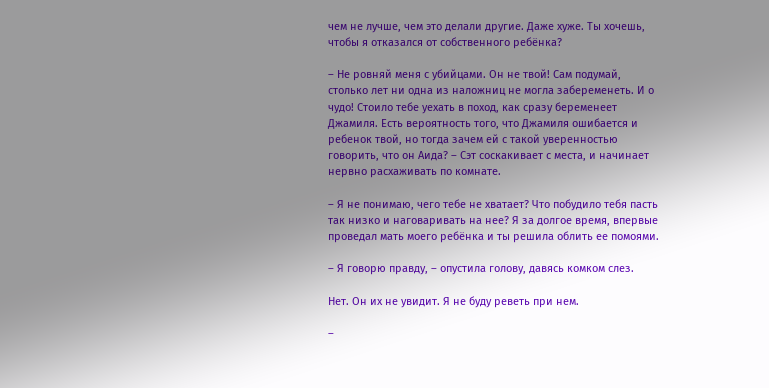чем не лучше, чем это делали другие. Даже хуже. Ты хочешь, чтобы я отказался от собственного ребёнка?

– Не ровняй меня с убийцами. Он не твой! Сам подумай, столько лет ни одна из наложниц не могла забеременеть. И о чудо! Стоило тебе уехать в поход, как сразу беременеет Джамиля. Есть вероятность того, что Джамиля ошибается и ребенок твой, но тогда зачем ей с такой уверенностью говорить, что он Аида? – Сэт соскакивает с места, и начинает нервно расхаживать по комнате.

– Я не понимаю, чего тебе не хватает? Что побудило тебя пасть так низко и наговаривать на нее? Я за долгое время, впервые проведал мать моего ребёнка и ты решила облить ее помоями.

– Я говорю правду, – опустила голову, давясь комком слез.

Нет. Он их не увидит. Я не буду реветь при нем.

–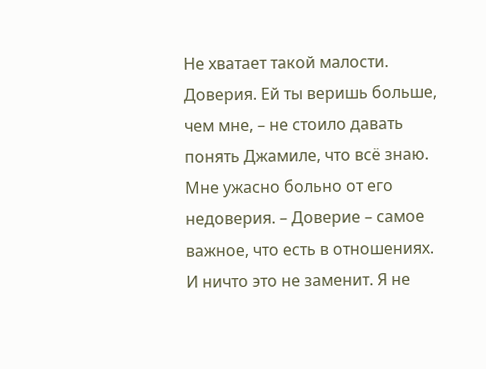Не хватает такой малости. Доверия. Ей ты веришь больше, чем мне, – не стоило давать понять Джамиле, что всё знаю. Мне ужасно больно от его недоверия. – Доверие – самое важное, что есть в отношениях. И ничто это не заменит. Я не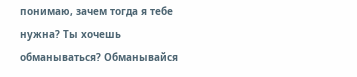понимаю, зачем тогда я тебе нужна? Ты хочешь обманываться? Обманывайся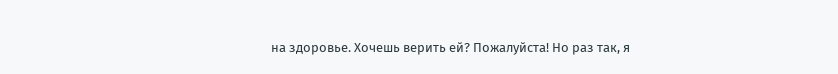на здоровье. Хочешь верить ей? Пожалуйста! Но раз так, я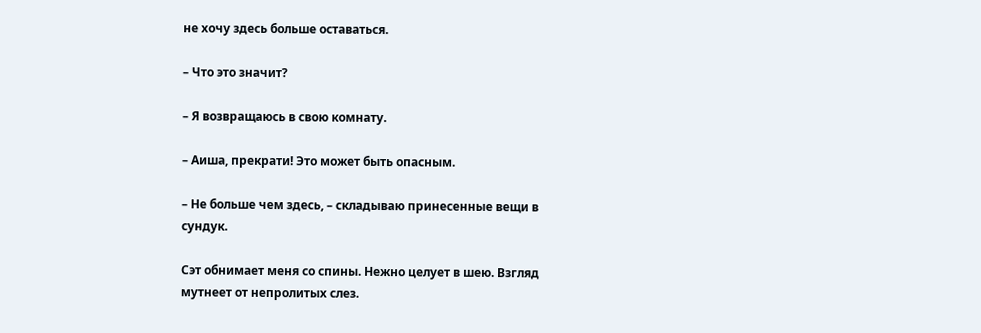не хочу здесь больше оставаться.

– Что это значит?

– Я возвращаюсь в свою комнату.

– Аиша, прекрати! Это может быть опасным.

– Не больше чем здесь, – складываю принесенные вещи в сундук.

Сэт обнимает меня со спины. Нежно целует в шею. Взгляд мутнеет от непролитых слез.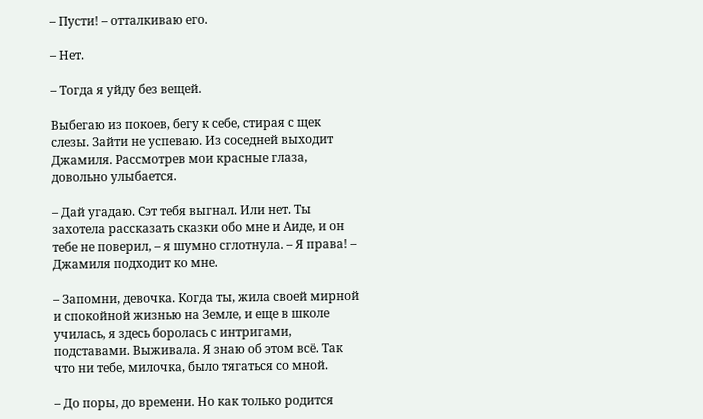– Пусти! – отталкиваю его.

– Нет.

– Тогда я уйду без вещей.

Выбегаю из покоев, бегу к себе, стирая с щек слезы. Зайти не успеваю. Из соседней выходит Джамиля. Рассмотрев мои красные глаза, довольно улыбается.

– Дай угадаю. Сэт тебя выгнал. Или нет. Ты захотела рассказать сказки обо мне и Аиде, и он тебе не поверил, – я шумно сглотнула. – Я права! – Джамиля подходит ко мне.

– Запомни, девочка. Когда ты, жила своей мирной и спокойной жизнью на Земле, и еще в школе училась, я здесь боролась с интригами, подставами. Выживала. Я знаю об этом всё. Так что ни тебе, милочка, было тягаться со мной.

– До поры, до времени. Но как только родится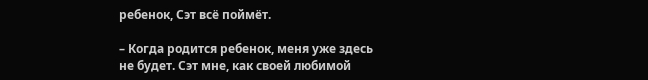ребенок, Сэт всё поймёт.

– Когда родится ребенок, меня уже здесь не будет. Сэт мне, как своей любимой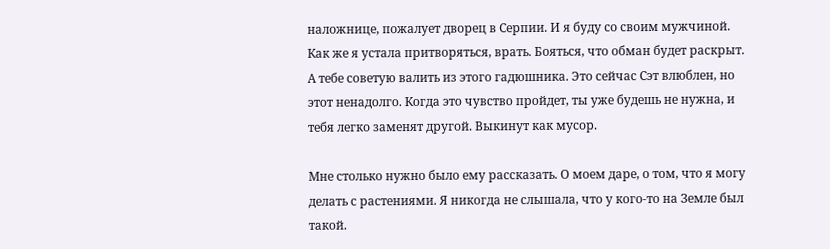наложнице, пожалует дворец в Серпии. И я буду со своим мужчиной. Как же я устала притворяться, врать. Бояться, что обман будет раскрыт. А тебе советую валить из этого гадюшника. Это сейчас Сэт влюблен, но этот ненадолго. Когда это чувство пройдет, ты уже будешь не нужна, и тебя легко заменят другой. Выкинут как мусор.

Мне столько нужно было ему рассказать. О моем даре, о том, что я могу делать с растениями. Я никогда не слышала, что у кого-то на Земле был такой.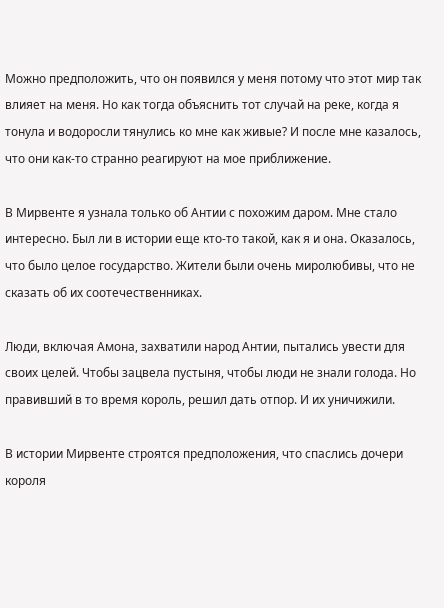Можно предположить, что он появился у меня потому что этот мир так влияет на меня. Но как тогда объяснить тот случай на реке, когда я тонула и водоросли тянулись ко мне как живые? И после мне казалось, что они как-то странно реагируют на мое приближение.

В Мирвенте я узнала только об Антии с похожим даром. Мне стало интересно. Был ли в истории еще кто-то такой, как я и она. Оказалось, что было целое государство. Жители были очень миролюбивы, что не сказать об их соотечественниках.

Люди, включая Амона, захватили народ Антии, пытались увести для своих целей. Чтобы зацвела пустыня, чтобы люди не знали голода. Но правивший в то время король, решил дать отпор. И их уничижили.

В истории Мирвенте строятся предположения, что спаслись дочери короля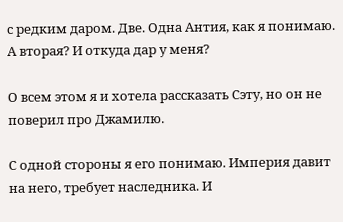с редким даром. Две. Одна Антия, как я понимаю. А вторая? И откуда дар у меня?

О всем этом я и хотела рассказать Сэту, но он не поверил про Джамилю.

С одной стороны я его понимаю. Империя давит на него, требует наследника. И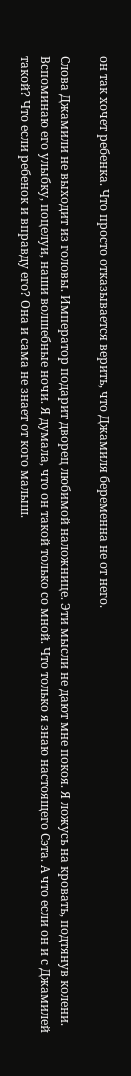он так хочет ребенка. Что просто отказывается верить, что Джамиля беременна не от него.

Слова Джамили не выходит из головы. Император подарит дворец любимой наложнице. Эти мысли не дают мне покоя. Я ложусь на кровать, подтянув колени. Вспоминаю его улыбку, поцелуи, наши волшебные ночи. Я думала, что он такой только со мной. Что только я знаю настоящего Сэта. А что если он и с Джамилей такой? Что если ребенок и вправду его? Она и сама не знает от кого малыш.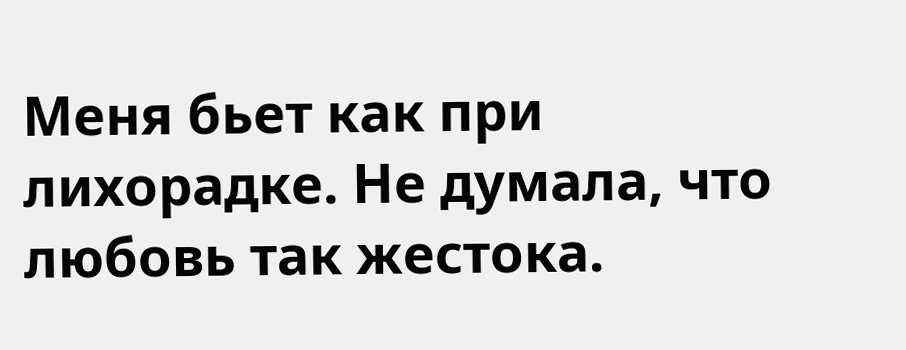Меня бьет как при лихорадке. Не думала, что любовь так жестока.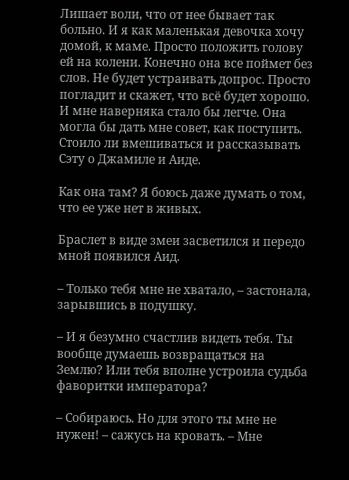Лишает воли, что от нее бывает так больно. И я как маленькая девочка хочу домой, к маме. Просто положить голову ей на колени. Конечно она все поймет без слов. Не будет устраивать допрос. Просто погладит и скажет, что всё будет хорошо. И мне наверняка стало бы легче. Она могла бы дать мне совет, как поступить. Стоило ли вмешиваться и рассказывать Сэту о Джамиле и Аиде.

Как она там? Я боюсь даже думать о том, что ее уже нет в живых.

Браслет в виде змеи засветился и передо мной появился Аид.

– Только тебя мне не хватало, – застонала, зарывшись в подушку.

– И я безумно счастлив видеть тебя. Ты вообще думаешь возвращаться на Землю? Или тебя вполне устроила судьба фаворитки императора?

– Собираюсь. Но для этого ты мне не нужен! – сажусь на кровать. – Мне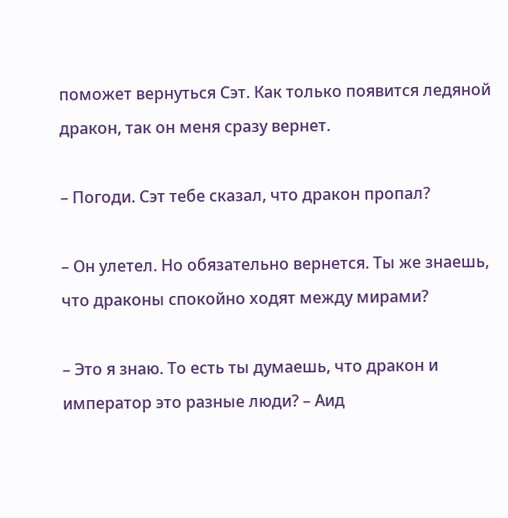поможет вернуться Сэт. Как только появится ледяной дракон, так он меня сразу вернет.

– Погоди. Сэт тебе сказал, что дракон пропал?

– Он улетел. Но обязательно вернется. Ты же знаешь, что драконы спокойно ходят между мирами?

– Это я знаю. То есть ты думаешь, что дракон и император это разные люди? – Аид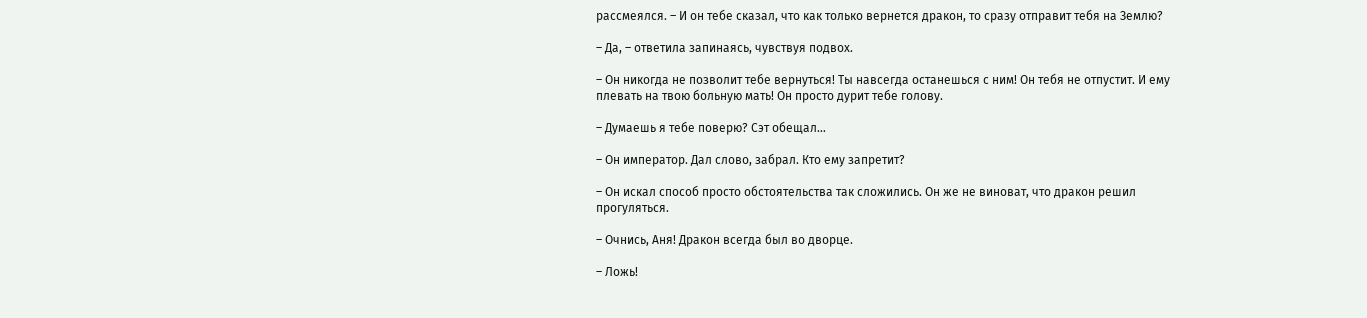рассмеялся. – И он тебе сказал, что как только вернется дракон, то сразу отправит тебя на Землю?

– Да, – ответила запинаясь, чувствуя подвох.

– Он никогда не позволит тебе вернуться! Ты навсегда останешься с ним! Он тебя не отпустит. И ему плевать на твою больную мать! Он просто дурит тебе голову.

– Думаешь я тебе поверю? Сэт обещал…

– Он император. Дал слово, забрал. Кто ему запретит?

– Он искал способ просто обстоятельства так сложились. Он же не виноват, что дракон решил прогуляться.

– Очнись, Аня! Дракон всегда был во дворце.

– Ложь!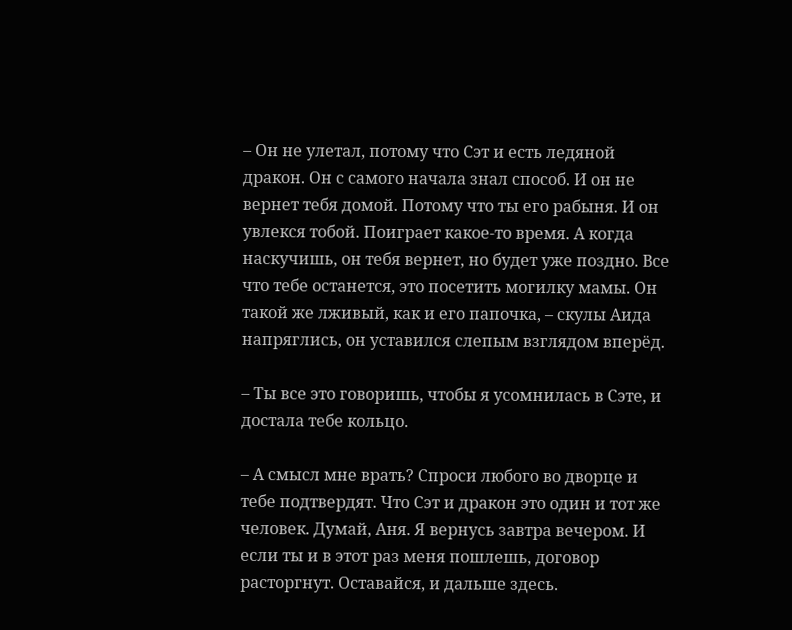– Он не улетал, потому что Сэт и есть ледяной дракон. Он с самого начала знал способ. И он не вернет тебя домой. Потому что ты его рабыня. И он увлекся тобой. Поиграет какое-то время. А когда наскучишь, он тебя вернет, но будет уже поздно. Все что тебе останется, это посетить могилку мамы. Он такой же лживый, как и его папочка, – скулы Аида напряглись, он уставился слепым взглядом вперёд.

– Ты все это говоришь, чтобы я усомнилась в Сэте, и достала тебе кольцо.

– А смысл мне врать? Спроси любого во дворце и тебе подтвердят. Что Сэт и дракон это один и тот же человек. Думай, Аня. Я вернусь завтра вечером. И если ты и в этот раз меня пошлешь, договор расторгнут. Оставайся, и дальше здесь.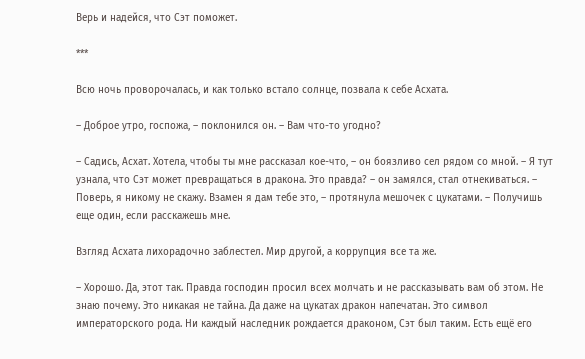Верь и надейся, что Сэт поможет.

***

Всю ночь проворочалась, и как только встало солнце, позвала к себе Асхата.

– Доброе утро, госпожа, – поклонился он. – Вам что-то угодно?

– Садись, Асхат. Хотела, чтобы ты мне рассказал кое-что, – он боязливо сел рядом со мной. – Я тут узнала, что Сэт может превращаться в дракона. Это правда? – он замялся, стал отнекиваться. – Поверь, я никому не скажу. Взамен я дам тебе это, – протянула мешочек с цукатами. – Получишь еще один, если расскажешь мне.

Взгляд Асхата лихорадочно заблестел. Мир другой, а коррупция все та же.

– Хорошо. Да, этот так. Правда господин просил всех молчать и не рассказывать вам об этом. Не знаю почему. Это никакая не тайна. Да даже на цукатах дракон напечатан. Это символ императорского рода. Ни каждый наследник рождается драконом, Сэт был таким. Есть ещё его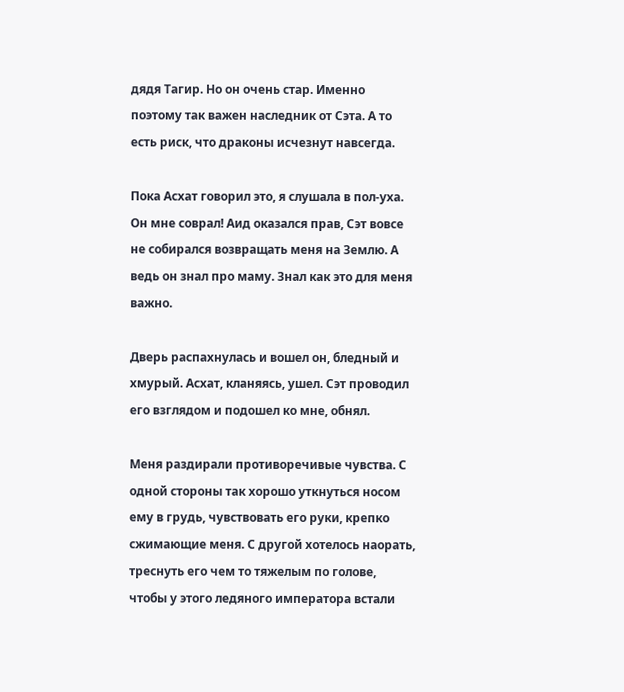дядя Тагир. Но он очень стар. Именно поэтому так важен наследник от Сэта. А то есть риск, что драконы исчезнут навсегда.

Пока Асхат говорил это, я слушала в пол-уха. Он мне соврал! Аид оказался прав, Сэт вовсе не собирался возвращать меня на Землю. А ведь он знал про маму. Знал как это для меня важно.

Дверь распахнулась и вошел он, бледный и хмурый. Асхат, кланяясь, ушел. Сэт проводил его взглядом и подошел ко мне, обнял.

Меня раздирали противоречивые чувства. С одной стороны так хорошо уткнуться носом ему в грудь, чувствовать его руки, крепко сжимающие меня. С другой хотелось наорать, треснуть его чем то тяжелым по голове, чтобы у этого ледяного императора встали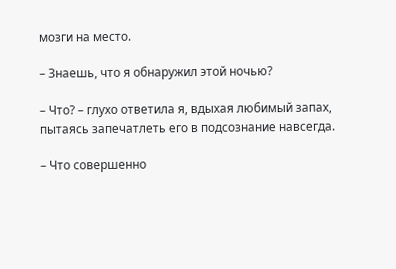мозги на место.

– Знаешь, что я обнаружил этой ночью?

– Что? – глухо ответила я, вдыхая любимый запах, пытаясь запечатлеть его в подсознание навсегда.

– Что совершенно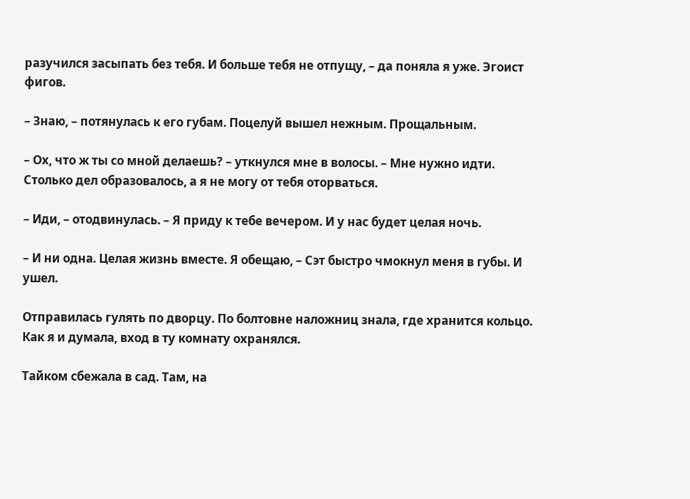разучился засыпать без тебя. И больше тебя не отпущу, – да поняла я уже. Эгоист фигов.

– Знаю, – потянулась к его губам. Поцелуй вышел нежным. Прощальным.

– Ох, что ж ты со мной делаешь? – уткнулся мне в волосы. – Мне нужно идти. Столько дел образовалось, а я не могу от тебя оторваться.

– Иди, – отодвинулась. – Я приду к тебе вечером. И у нас будет целая ночь.

– И ни одна. Целая жизнь вместе. Я обещаю, – Сэт быстро чмокнул меня в губы. И ушел.

Отправилась гулять по дворцу. По болтовне наложниц знала, где хранится кольцо. Как я и думала, вход в ту комнату охранялся.

Тайком сбежала в сад. Там, на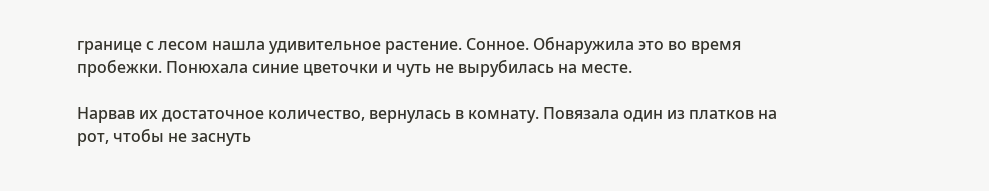границе с лесом нашла удивительное растение. Сонное. Обнаружила это во время пробежки. Понюхала синие цветочки и чуть не вырубилась на месте.

Нарвав их достаточное количество, вернулась в комнату. Повязала один из платков на рот, чтобы не заснуть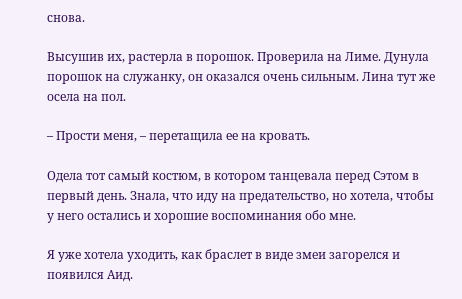снова.

Высушив их, растерла в порошок. Проверила на Лиме. Дунула порошок на служанку, он оказался очень сильным. Лина тут же осела на пол.

– Прости меня, – перетащила ее на кровать.

Одела тот самый костюм, в котором танцевала перед Сэтом в первый день. Знала, что иду на предательство, но хотела, чтобы у него остались и хорошие воспоминания обо мне.

Я уже хотела уходить, как браслет в виде змеи загорелся и появился Аид.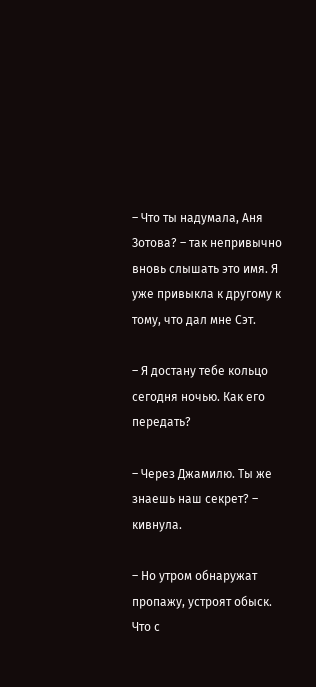– Что ты надумала, Аня Зотова? – так непривычно вновь слышать это имя. Я уже привыкла к другому к тому, что дал мне Сэт.

– Я достану тебе кольцо сегодня ночью. Как его передать?

– Через Джамилю. Ты же знаешь наш секрет? – кивнула.

– Но утром обнаружат пропажу, устроят обыск. Что с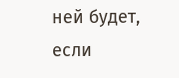ней будет, если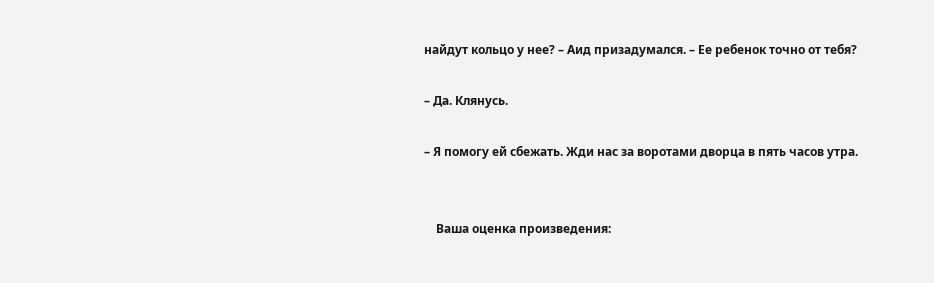найдут кольцо у нее? – Аид призадумался. – Ее ребенок точно от тебя?

– Да. Клянусь.

– Я помогу ей сбежать. Жди нас за воротами дворца в пять часов утра.


    Ваша оценка произведения: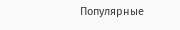Популярные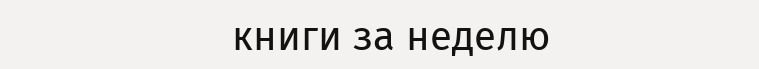книги за неделю